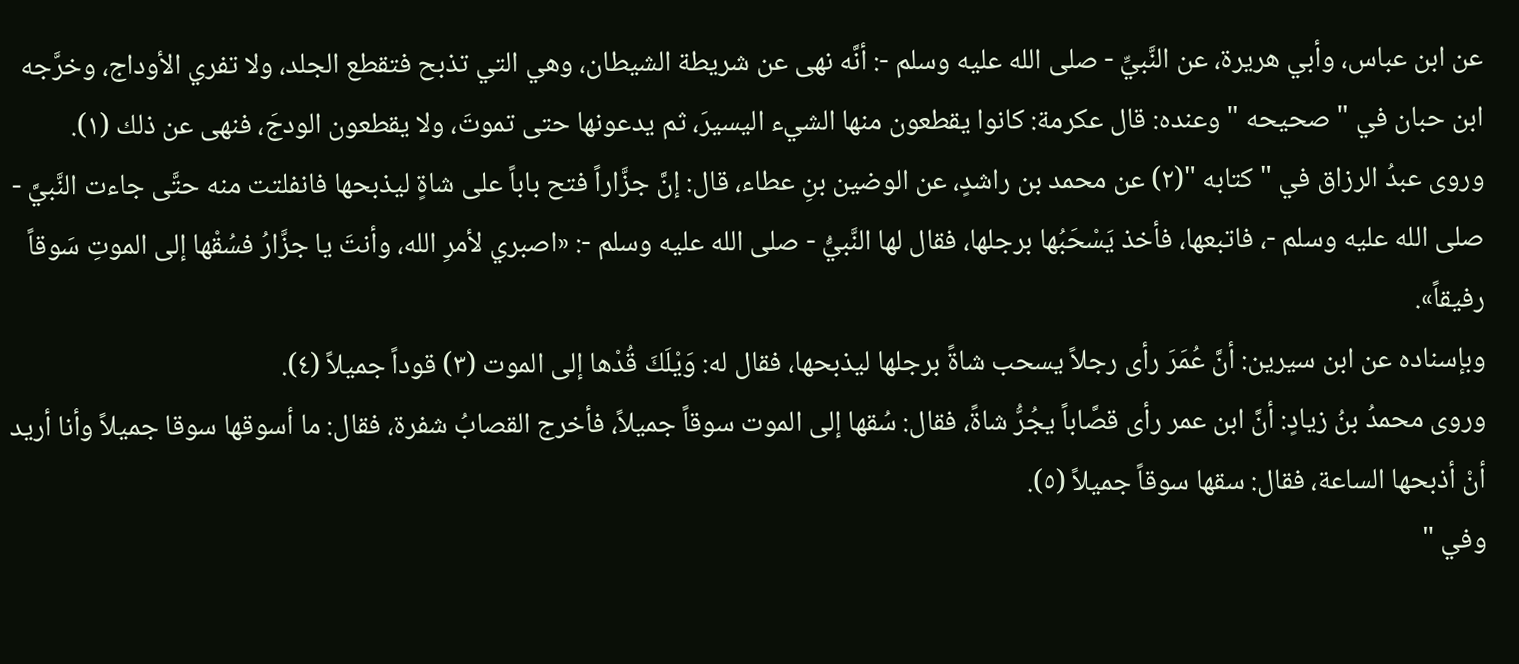عن ابن عباس، وأبي هريرة، عن النَّبيِّ - صلى الله عليه وسلم -: أنَّه نهى عن شريطة الشيطان، وهي التي تذبح فتقطع الجلد، ولا تفري الأوداج، وخرَّجه ابن حبان في " صحيحه " وعنده: قال عكرمة: كانوا يقطعون منها الشيء اليسيرَ، ثم يدعونها حتى تموتَ، ولا يقطعون الودجَ، فنهى عن ذلك (١).
وروى عبدُ الرزاق في " كتابه "(٢) عن محمد بن راشدٍ، عن الوضين بنِ عطاء، قال: إنَّ جزَّاراً فتح باباً على شاةٍ ليذبحها فانفلتت منه حتَّى جاءت النَّبيَّ - صلى الله عليه وسلم -، فاتبعها، فأخذ يَسْحَبُها برجلها، فقال لها النَّبيُّ - صلى الله عليه وسلم -: «اصبري لأمرِ الله، وأنتَ يا جزَّارُ فسُقْها إلى الموتِ سَوقاً رفيقاً».
وبإسناده عن ابن سيرين: أنَّ عُمَرَ رأى رجلاً يسحب شاةً برجلها ليذبحها، فقال له: وَيْلَكَ قُدْها إلى الموت (٣) قوداً جميلاً (٤).
وروى محمدُ بنُ زيادٍ: أنَّ ابن عمر رأى قصَّاباً يجُرُّ شاةً، فقال: سُقها إلى الموت سوقاً جميلاً، فأخرج القصابُ شفرة، فقال: ما أسوقها سوقا جميلاً وأنا أريد أنْ أذبحها الساعة، فقال: سقها سوقاً جميلاً (٥).
وفي "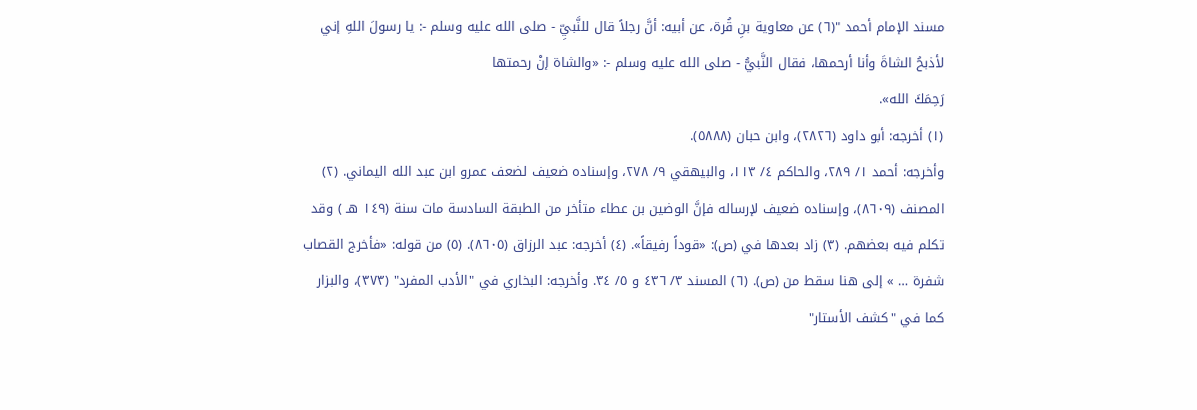مسند الإمام أحمد "(٦) عن معاوية بنِ قُرة، عن أبيه: أنَّ رجلاً قال للنَّبيِّ - صلى الله عليه وسلم -: يا رسولَ اللهِ إني لأذبحُ الشاةَ وأنا أرحمها، فقال النَّبيُّ - صلى الله عليه وسلم -: «والشاة إنْ رحمتها
رَحِمَكَ الله».
(١) أخرجه: أبو داود (٢٨٢٦)، وابن حبان (٥٨٨٨).
وأخرجه: أحمد ١/ ٢٨٩، والحاكم ٤/ ١١٣، والبيهقي ٩/ ٢٧٨، وإسناده ضعيف لضعف عمرو ابن عبد الله اليماني. (٢) المصنف (٨٦٠٩)، وإسناده ضعيف لإرساله فإنَّ الوضين بن عطاء متأخر من الطبقة السادسة مات سنة (١٤٩ هـ ) وقد تكلم فيه بعضهم. (٣) زاد بعدها في (ص): «قوداً رفيقاً». (٤) أخرجه: عبد الرزاق (٨٦٠٥). (٥) من قوله: «فأخرج القصاب شفرة … » إلى هنا سقط من (ص). (٦) المسند ٣/ ٤٣٦ و ٥/ ٣٤. وأخرجه: البخاري في "الأدب المفرد" (٣٧٣)، والبزار كما في "كشف الأستار"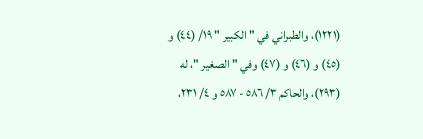(١٢٢١)، والطبراني في " الكبير " ١٩/ (٤٤) و (٤٥) و (٤٦) و (٤٧) وفي " الصغير "، له (٢٩٣)، والحاكم ٣/ ٥٨٦ - ٥٨٧ و ٤/ ٢٣١،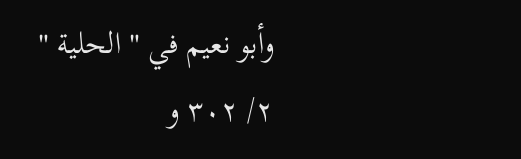وأبو نعيم في " الحلية " ٢/ ٣٠٢ و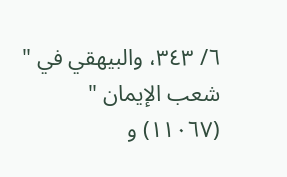٦/ ٣٤٣، والبيهقي في " شعب الإيمان " (١١٠٦٧) و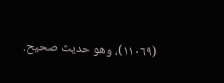(١١٠٦٩)، وهو حديث صحيح.